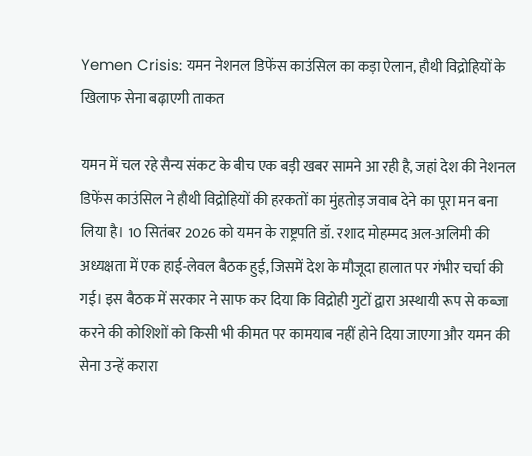Yemen Crisis: यमन नेशनल डिफेंस काउंसिल का कड़ा ऐलान, हौथी विद्रोहियों के खिलाफ सेना बढ़ाएगी ताकत

यमन में चल रहे सैन्य संकट के बीच एक बड़ी खबर सामने आ रही है, जहां देश की नेशनल डिफेंस काउंसिल ने हौथी विद्रोहियों की हरकतों का मुंहतोड़ जवाब देने का पूरा मन बना लिया है। 10 सितंबर 2026 को यमन के राष्ट्रपति डॉ. रशाद मोहम्मद अल-अलिमी की अध्यक्षता में एक हाई-लेवल बैठक हुई, जिसमें देश के मौजूदा हालात पर गंभीर चर्चा की गई। इस बैठक में सरकार ने साफ कर दिया कि विद्रोही गुटों द्वारा अस्थायी रूप से कब्जा करने की कोशिशों को किसी भी कीमत पर कामयाब नहीं होने दिया जाएगा और यमन की सेना उन्हें करारा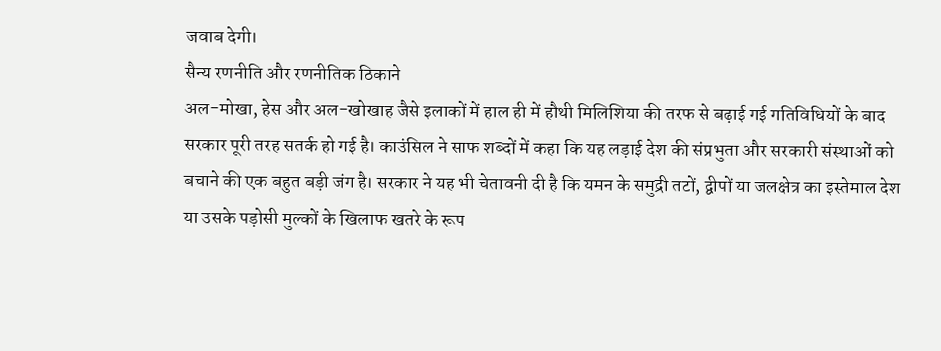जवाब देगी।
सैन्य रणनीति और रणनीतिक ठिकाने
अल-मोखा, हेस और अल-खोखाह जैसे इलाकों में हाल ही में हौथी मिलिशिया की तरफ से बढ़ाई गई गतिविधियों के बाद सरकार पूरी तरह सतर्क हो गई है। काउंसिल ने साफ शब्दों में कहा कि यह लड़ाई देश की संप्रभुता और सरकारी संस्थाओं को बचाने की एक बहुत बड़ी जंग है। सरकार ने यह भी चेतावनी दी है कि यमन के समुद्री तटों, द्वीपों या जलक्षेत्र का इस्तेमाल देश या उसके पड़ोसी मुल्कों के खिलाफ खतरे के रूप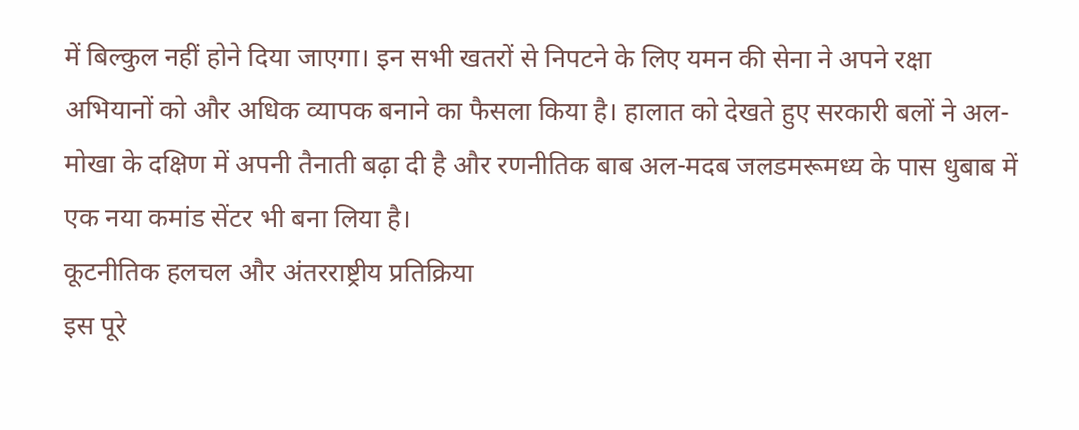में बिल्कुल नहीं होने दिया जाएगा। इन सभी खतरों से निपटने के लिए यमन की सेना ने अपने रक्षा अभियानों को और अधिक व्यापक बनाने का फैसला किया है। हालात को देखते हुए सरकारी बलों ने अल-मोखा के दक्षिण में अपनी तैनाती बढ़ा दी है और रणनीतिक बाब अल-मदब जलडमरूमध्य के पास धुबाब में एक नया कमांड सेंटर भी बना लिया है।
कूटनीतिक हलचल और अंतरराष्ट्रीय प्रतिक्रिया
इस पूरे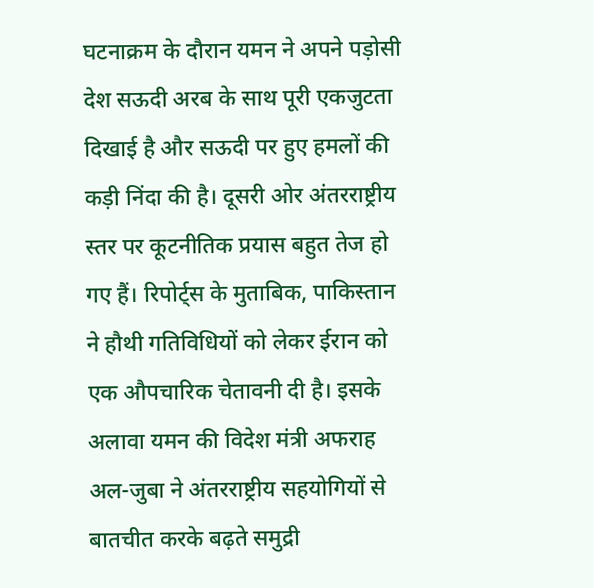घटनाक्रम के दौरान यमन ने अपने पड़ोसी देश सऊदी अरब के साथ पूरी एकजुटता दिखाई है और सऊदी पर हुए हमलों की कड़ी निंदा की है। दूसरी ओर अंतरराष्ट्रीय स्तर पर कूटनीतिक प्रयास बहुत तेज हो गए हैं। रिपोर्ट्स के मुताबिक, पाकिस्तान ने हौथी गतिविधियों को लेकर ईरान को एक औपचारिक चेतावनी दी है। इसके अलावा यमन की विदेश मंत्री अफराह अल-जुबा ने अंतरराष्ट्रीय सहयोगियों से बातचीत करके बढ़ते समुद्री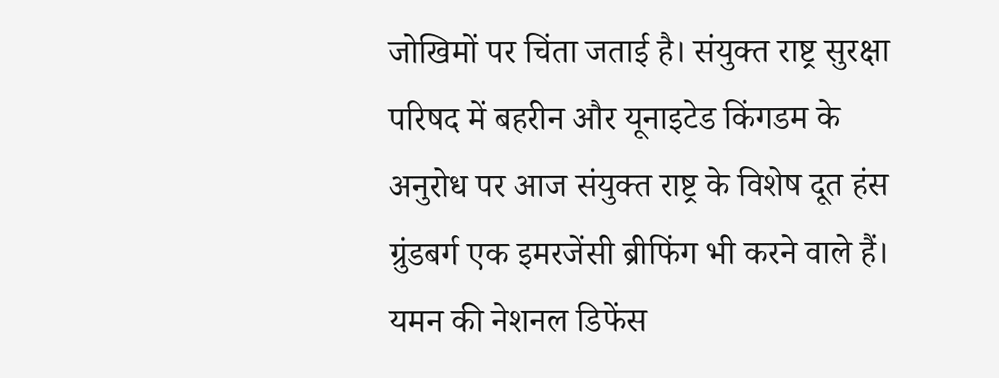जोखिमों पर चिंता जताई है। संयुक्त राष्ट्र सुरक्षा परिषद में बहरीन और यूनाइटेड किंगडम के अनुरोध पर आज संयुक्त राष्ट्र के विशेष दूत हंस ग्रुंडबर्ग एक इमरजेंसी ब्रीफिंग भी करने वाले हैं। यमन की नेशनल डिफेंस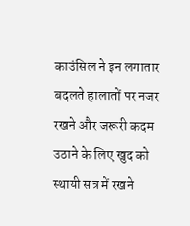काउंसिल ने इन लगातार बदलते हालातों पर नजर रखने और जरूरी कदम उठाने के लिए खुद को स्थायी सत्र में रखने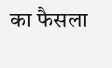का फैसला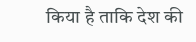किया है ताकि देश की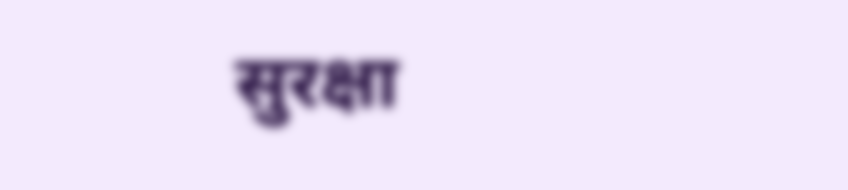सुरक्षा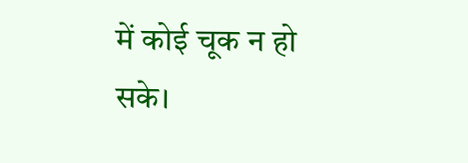में कोई चूक न हो सके।